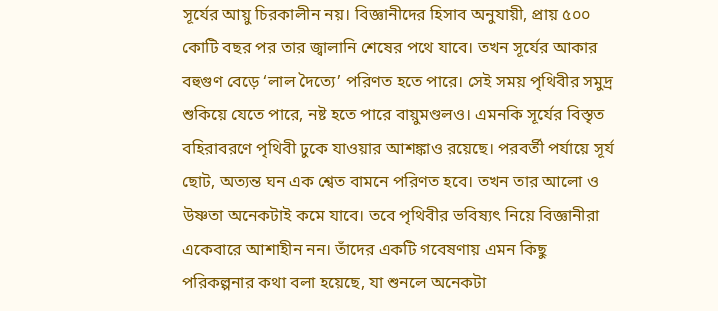সূর্যের আয়ু চিরকালীন নয়। বিজ্ঞানীদের হিসাব অনুযায়ী, প্রায় ৫০০ কোটি বছর পর তার জ্বালানি শেষের পথে যাবে। তখন সূর্যের আকার বহুগুণ বেড়ে ‘লাল দৈত্যে’ পরিণত হতে পারে। সেই সময় পৃথিবীর সমুদ্র শুকিয়ে যেতে পারে, নষ্ট হতে পারে বায়ুমণ্ডলও। এমনকি সূর্যের বিস্তৃত বহিরাবরণে পৃথিবী ঢুকে যাওয়ার আশঙ্কাও রয়েছে। পরবর্তী পর্যায়ে সূর্য ছোট, অত্যন্ত ঘন এক শ্বেত বামনে পরিণত হবে। তখন তার আলো ও উষ্ণতা অনেকটাই কমে যাবে। তবে পৃথিবীর ভবিষ্যৎ নিয়ে বিজ্ঞানীরা একেবারে আশাহীন নন। তাঁদের একটি গবেষণায় এমন কিছু পরিকল্পনার কথা বলা হয়েছে, যা শুনলে অনেকটা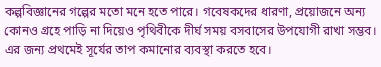কল্পবিজ্ঞানের গল্পের মতো মনে হতে পারে। গবেষকদের ধারণা, প্রয়োজনে অন্য কোনও গ্রহে পাড়ি না দিয়েও পৃথিবীকে দীর্ঘ সময় বসবাসের উপযোগী রাখা সম্ভব। এর জন্য প্রথমেই সূর্যের তাপ কমানোর ব্যবস্থা করতে হবে।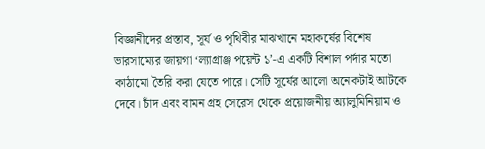বিজ্ঞানীদের প্রস্তাব, সূর্য ও পৃথিবীর মাঝখানে মহাকর্ষের বিশেষ ভারসাম্যের জায়গা ‘ল্যাগ্রাঞ্জ পয়েন্ট ১’-এ একটি বিশাল পর্দার মতো কাঠামো তৈরি করা যেতে পারে। সেটি সূর্যের আলো অনেকটাই আটকে দেবে। চাঁদ এবং বামন গ্রহ সেরেস থেকে প্রয়োজনীয় অ্যালুমিনিয়াম ও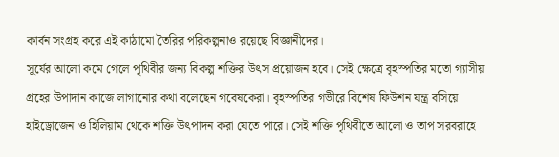কার্বন সংগ্রহ করে এই কাঠামো তৈরির পরিকল্পনাও রয়েছে বিজ্ঞানীদের।
সূর্যের আলো কমে গেলে পৃথিবীর জন্য বিকল্প শক্তির উৎস প্রয়োজন হবে। সেই ক্ষেত্রে বৃহস্পতির মতো গ্যাসীয় গ্রহের উপাদান কাজে লাগানোর কথা বলেছেন গবেষকেরা। বৃহস্পতির গভীরে বিশেষ ফিউশন যন্ত্র বসিয়ে হাইড্রোজেন ও হিলিয়াম থেকে শক্তি উৎপাদন করা যেতে পারে। সেই শক্তি পৃথিবীতে আলো ও তাপ সরবরাহে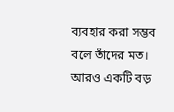ব্যবহার করা সম্ভব বলে তাঁদের মত। আরও একটি বড়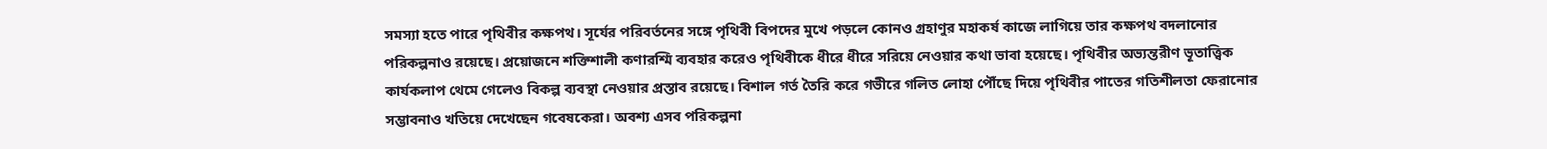সমস্যা হতে পারে পৃথিবীর কক্ষপথ। সূর্যের পরিবর্তনের সঙ্গে পৃথিবী বিপদের মুখে পড়লে কোনও গ্রহাণুর মহাকর্ষ কাজে লাগিয়ে তার কক্ষপথ বদলানোর পরিকল্পনাও রয়েছে। প্রয়োজনে শক্তিশালী কণারশ্মি ব্যবহার করেও পৃথিবীকে ধীরে ধীরে সরিয়ে নেওয়ার কথা ভাবা হয়েছে। পৃথিবীর অভ্যন্তরীণ ভূতাত্ত্বিক কার্যকলাপ থেমে গেলেও বিকল্প ব্যবস্থা নেওয়ার প্রস্তাব রয়েছে। বিশাল গর্ত তৈরি করে গভীরে গলিত লোহা পৌঁছে দিয়ে পৃথিবীর পাতের গতিশীলতা ফেরানোর সম্ভাবনাও খতিয়ে দেখেছেন গবেষকেরা। অবশ্য এসব পরিকল্পনা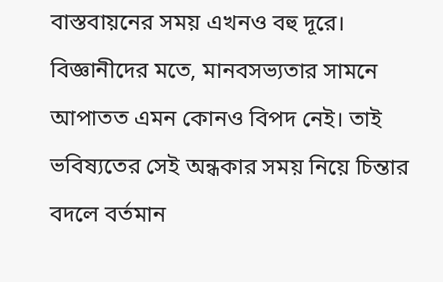বাস্তবায়নের সময় এখনও বহু দূরে। বিজ্ঞানীদের মতে, মানবসভ্যতার সামনে আপাতত এমন কোনও বিপদ নেই। তাই ভবিষ্যতের সেই অন্ধকার সময় নিয়ে চিন্তার বদলে বর্তমান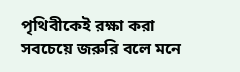পৃথিবীকেই রক্ষা করা সবচেয়ে জরুরি বলে মনে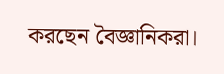করছেন বৈজ্ঞানিকরা।